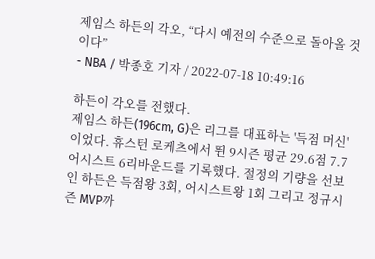제임스 하든의 각오, “다시 예전의 수준으로 돌아올 것이다”
- NBA / 박종호 기자 / 2022-07-18 10:49:16

하든이 각오를 전했다.
제임스 하든(196cm, G)은 리그를 대표하는 '득점 머신'이었다. 휴스턴 로케츠에서 뛴 9시즌 평균 29.6점 7.7어시스트 6리바운드를 기록했다. 절정의 기량을 선보인 하든은 득점왕 3회, 어시스트왕 1회 그리고 정규시즌 MVP까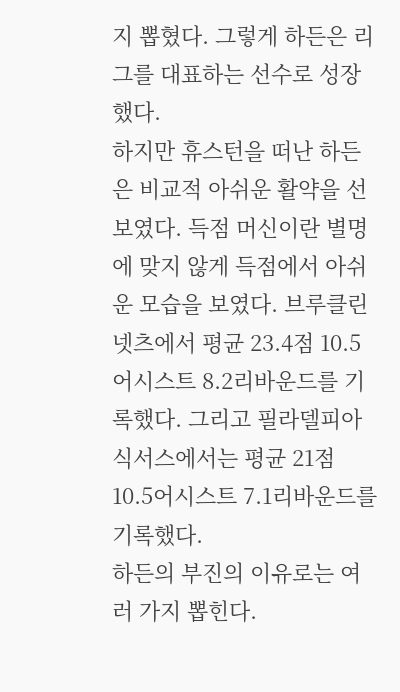지 뽑혔다. 그렇게 하든은 리그를 대표하는 선수로 성장했다.
하지만 휴스턴을 떠난 하든은 비교적 아쉬운 활약을 선보였다. 득점 머신이란 별명에 맞지 않게 득점에서 아쉬운 모습을 보였다. 브루클린 넷츠에서 평균 23.4점 10.5어시스트 8.2리바운드를 기록했다. 그리고 필라델피아 식서스에서는 평균 21점 10.5어시스트 7.1리바운드를 기록했다.
하든의 부진의 이유로는 여러 가지 뽑힌다.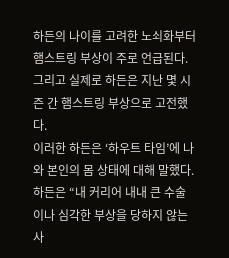하든의 나이를 고려한 노쇠화부터 햄스트링 부상이 주로 언급된다. 그리고 실제로 하든은 지난 몇 시즌 간 햄스트링 부상으로 고전했다.
이러한 하든은 ‘하우트 타임’에 나와 본인의 몸 상태에 대해 말했다. 하든은 “내 커리어 내내 큰 수술이나 심각한 부상을 당하지 않는 사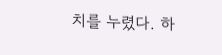치를 누렸다. 하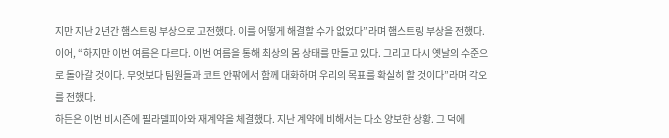지만 지난 2년간 햄스트링 부상으로 고전했다. 이를 어떻게 해결할 수가 없었다”라며 햄스트링 부상을 전했다.
이어, “하지만 이번 여름은 다르다. 이번 여름을 통해 최상의 몸 상태를 만들고 있다. 그리고 다시 옛날의 수준으로 돌아갈 것이다. 무엇보다 팀원들과 코트 안팎에서 함께 대화하며 우리의 목표를 확실히 할 것이다”라며 각오를 전했다.
하든은 이번 비시즌에 필라델피아와 재계약을 체결했다. 지난 계약에 비해서는 다소 양보한 상황. 그 덕에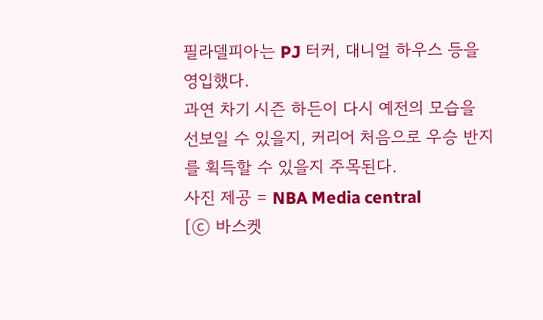필라델피아는 PJ 터커, 대니얼 하우스 등을 영입했다.
과연 차기 시즌 하든이 다시 예전의 모습을 선보일 수 있을지, 커리어 처음으로 우승 반지를 획득할 수 있을지 주목된다.
사진 제공 = NBA Media central
[ⓒ 바스켓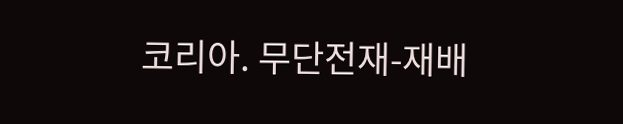코리아. 무단전재-재배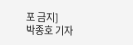포 금지]
박종호 기자